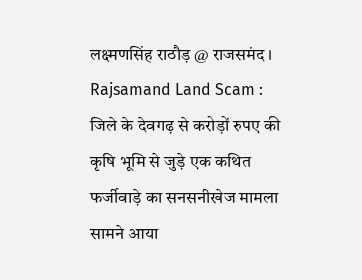लक्ष्मणसिंह राठौड़ @ राजसमंद । Rajsamand Land Scam : जिले के देवगढ़ से करोड़ों रुपए की कृषि भूमि से जुड़े एक कथित फर्जीवाड़े का सनसनीखेज मामला सामने आया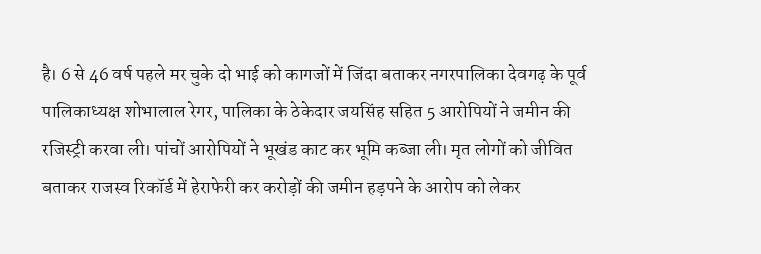है। 6 से 46 वर्ष पहले मर चुके दो भाई को कागजों में जिंदा बताकर नगरपालिका देवगढ़ के पूर्व पालिकाध्यक्ष शोभालाल रेगर, पालिका के ठेकेदार जयसिंह सहित 5 आरोपियों ने जमीन की रजिस्ट्री करवा ली। पांचों आरोपियों ने भूखंड काट कर भूमि कब्जा ली। मृत लोगों को जीवित बताकर राजस्व रिकॉर्ड में हेराफेरी कर करोड़ों की जमीन हड़पने के आरोप को लेकर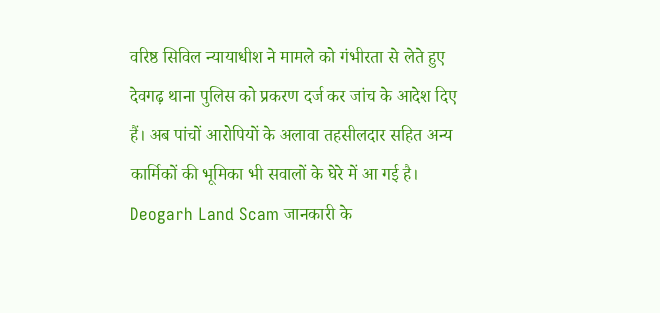वरिष्ठ सिविल न्यायाधीश ने मामले को गंभीरता से लेते हुए देवगढ़ थाना पुलिस को प्रकरण दर्ज कर जांच के आदेश दिए हैं। अब पांचों आरोपियों के अलावा तहसीलदार सहित अन्य कार्मिकों की भूमिका भी सवालों के घेरे में आ गई है।
Deogarh Land Scam जानकारी के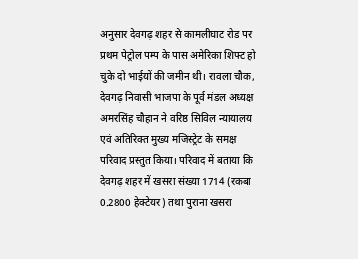अनुसार देवगढ़ शहर से कामलीघाट रोड पर प्रथम पेट्रोल पम्प के पास अमेरिका शिफ्ट हो चुके दो भाईयों की जमीन थी। रावला चौक, देवगढ़ निवासी भाजपा के पूर्व मंडल अध्यक्ष अमरसिंह चौहान ने वरिष्ठ सिविल न्यायालय एवं अतिरिक्त मुख्य मजिस्ट्रेट के समक्ष परिवाद प्रस्तुत किया। परिवाद में बताया कि देवगढ़ शहर में खसरा संख्या 1714 (रकबा 0.2800 हेक्टेयर) तथा पुराना खसरा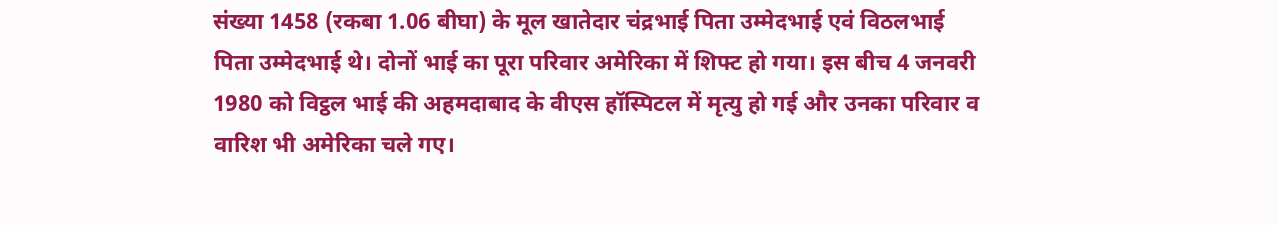संख्या 1458 (रकबा 1.06 बीघा) के मूल खातेदार चंद्रभाई पिता उम्मेदभाई एवं विठलभाई पिता उम्मेदभाई थे। दोनों भाई का पूरा परिवार अमेरिका में शिफ्ट हो गया। इस बीच 4 जनवरी 1980 को विट्ठल भाई की अहमदाबाद के वीएस हॉस्पिटल में मृत्यु हो गई और उनका परिवार व वारिश भी अमेरिका चले गए।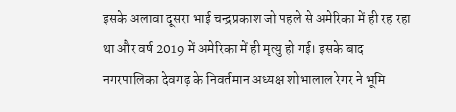इसके अलावा दूसरा भाई चन्द्रप्रकाश जो पहले से अमेरिका में ही रह रहा था और वर्ष 2019 में अमेरिका में ही मृत्यु हो गई। इसके बाद नगरपालिका देवगढ़ के निवर्तमान अध्यक्ष शोभालाल रेगर ने भूमि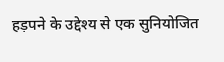हड़पने के उद्देश्य से एक सुनियोजित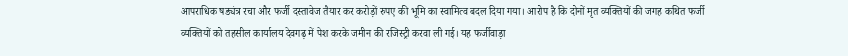आपराधिक षड्यंत्र रचा और फर्जी दस्तावेज तैयार कर करोड़ों रुपए की भूमि का स्वामित्व बदल दिया गया। आरोप है कि दोनों मृत व्यक्तियों की जगह कथित फर्जी व्यक्तियों को तहसील कार्यालय देवगढ़ में पेश करके जमीन की रजिस्ट्री करवा ली गई। यह फर्जीवाड़ा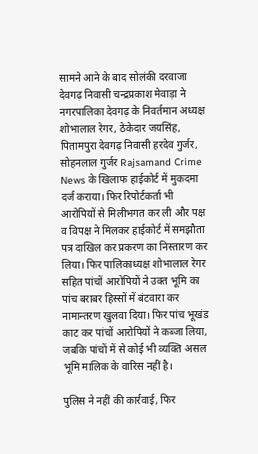सामने आने के बाद सोलंकी दरवाजा देवगढ़ निवासी चन्द्रप्रकाश मेवाड़ा ने नगरपालिका देवगढ़ के निवर्तमान अध्यक्ष शोभालाल रेगर, ठेकेदार जयसिंह, पितामपुरा देवगढ़ निवासी हरदेव गुर्जर, सोहनलाल गुर्जर Rajsamand Crime News के खिलाफ हाईकोर्ट में मुकदमा दर्ज कराया। फिर रिपोर्टकर्ता भी आरोपियों से मिलीभगत कर ली और पक्ष व विपक्ष ने मिलकर हाईकोर्ट में समझौता पत्र दाखिल कर प्रकरण का निस्तारण कर लिया। फिर पालिकाध्यक्ष शोभालाल रेगर सहित पांचों आरोपियों ने उक्त भूमि का पांच बराबर हिस्सों में बंटवारा कर नामान्तरण खुलवा दिया। फिर पांच भूखंड काट कर पांचों आरोपियों ने कब्जा लिया, जबकि पांचों में से कोई भी व्यक्ति असल भूमि मालिक के वारिस नहीं है।

पुलिस ने नहीं की कार्रवाई, फिर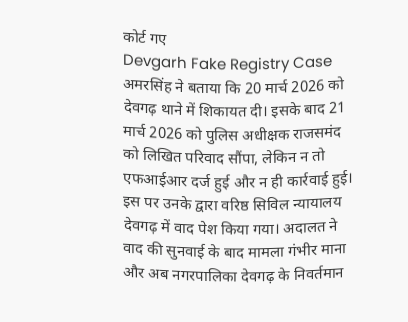कोर्ट गए
Devgarh Fake Registry Case अमरसिंह ने बताया कि 20 मार्च 2026 को देवगढ़ थाने में शिकायत दी। इसके बाद 21 मार्च 2026 को पुलिस अधीक्षक राजसमंद को लिखित परिवाद सौंपा, लेकिन न तो एफआईआर दर्ज हुई और न ही कार्रवाई हुई। इस पर उनके द्वारा वरिष्ठ सिविल न्यायालय देवगढ़ में वाद पेश किया गया। अदालत ने वाद की सुनवाई के बाद मामला गंभीर माना और अब नगरपालिका देवगढ़ के निवर्तमान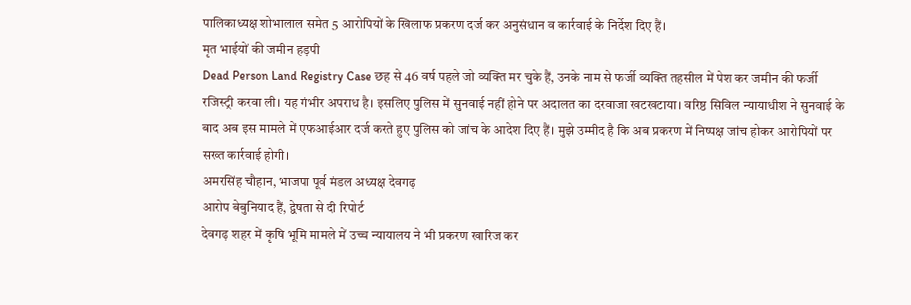पालिकाध्यक्ष शोभालाल समेत 5 आरोपियों के खिलाफ प्रकरण दर्ज कर अनुसंधान व कार्रवाई के निर्देश दिए हैं।
मृत भाईयों की जमीन हड़पी
Dead Person Land Registry Case छह से 46 वर्ष पहले जो व्यक्ति मर चुके हैं, उनके नाम से फर्जी व्यक्ति तहसील में पेश कर जमीन की फर्जी रजिस्ट्री करवा ली। यह गंभीर अपराध है। इसलिए पुलिस में सुनवाई नहीं होने पर अदालत का दरवाजा खटखटाया। वरिष्ठ सिविल न्यायाधीश ने सुनवाई के बाद अब इस मामले में एफआईआर दर्ज करते हुए पुलिस को जांच के आदेश दिए हैं। मुझे उम्मीद है कि अब प्रकरण में निष्पक्ष जांच होकर आरोपियों पर सख्त कार्रवाई होगी।
अमरसिंह चौहान, भाजपा पूर्व मंडल अध्यक्ष देवगढ़
आरोप बेबुनियाद हैं, द्वेषता से दी रिपोर्ट
देवगढ़ शहर में कृषि भूमि मामले में उच्च न्यायालय ने भी प्रकरण खारिज कर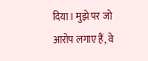दिया। मुझे पर जो आरोप लगाए हैं, वे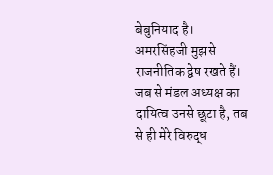बेबुनियाद है। अमरसिंहजी मुझसे राजनीतिक द्वेष रखते हैं। जब से मंडल अध्यक्ष का दायित्व उनसे छूटा है, तब से ही मेरे विरुद्ध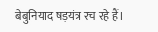बेबुनियाद षड़यंत्र रच रहे हैं।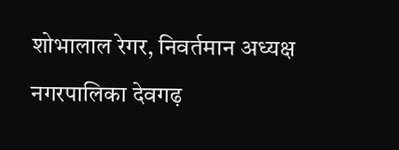शोभालाल रेगर, निवर्तमान अध्यक्ष नगरपालिका देवगढ़